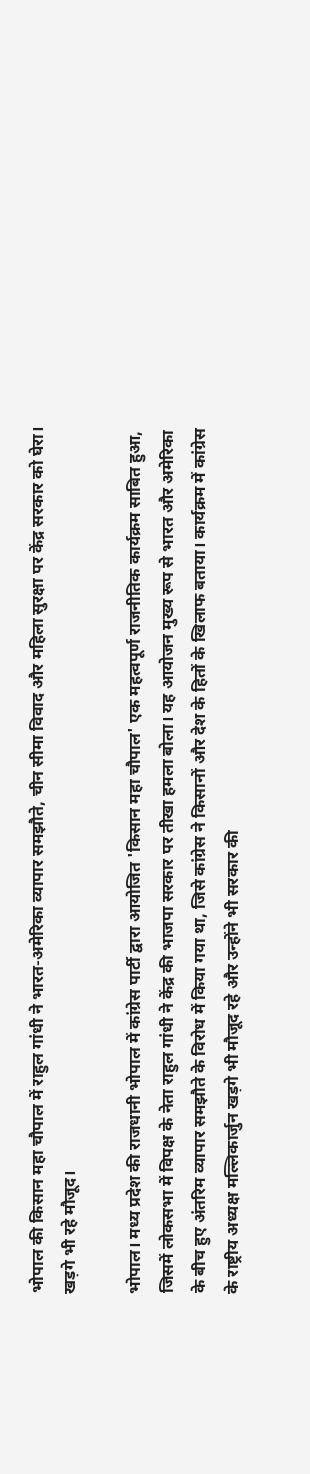भोपाल की किसान महा चौपाल में राहुल गांधी ने भारत-अमेरिका व्यापार समझौते, चीन सीमा विवाद और महिला सुरक्षा पर केंद्र सरकार को घेरा। खड़गे भी रहे मौजूद।

भोपाल। मध्य प्रदेश की राजधानी भोपाल में कांग्रेस पार्टी द्वारा आयोजित 'किसान महा चौपाल' एक महत्वपूर्ण राजनीतिक कार्यक्रम साबित हुआ, जिसमें लोकसभा में विपक्ष के नेता राहुल गांधी ने केंद्र की भाजपा सरकार पर तीखा हमला बोला। यह आयोजन मुख्य रूप से भारत और अमेरिका के बीच हुए अंतरिम व्यापार समझौते के विरोध में किया गया था, जिसे कांग्रेस ने किसानों और देश के हितों के खिलाफ बताया। कार्यक्रम में कांग्रेस के राष्ट्रीय अध्यक्ष मल्लिकार्जुन खड़गे भी मौजूद रहे और उन्होंने भी सरकार की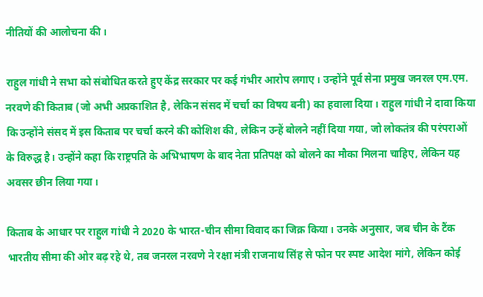नीतियों की आलोचना की।

राहुल गांधी ने सभा को संबोधित करते हुए केंद्र सरकार पर कई गंभीर आरोप लगाए। उन्होंने पूर्व सेना प्रमुख जनरल एम.एम. नरवणे की किताब (जो अभी अप्रकाशित है, लेकिन संसद में चर्चा का विषय बनी) का हवाला दिया। राहुल गांधी ने दावा किया कि उन्होंने संसद में इस किताब पर चर्चा करने की कोशिश की, लेकिन उन्हें बोलने नहीं दिया गया, जो लोकतंत्र की परंपराओं के विरुद्ध है। उन्होंने कहा कि राष्ट्रपति के अभिभाषण के बाद नेता प्रतिपक्ष को बोलने का मौका मिलना चाहिए, लेकिन यह अवसर छीन लिया गया।

किताब के आधार पर राहुल गांधी ने 2020 के भारत-चीन सीमा विवाद का जिक्र किया। उनके अनुसार, जब चीन के टैंक भारतीय सीमा की ओर बढ़ रहे थे, तब जनरल नरवणे ने रक्षा मंत्री राजनाथ सिंह से फोन पर स्पष्ट आदेश मांगे, लेकिन कोई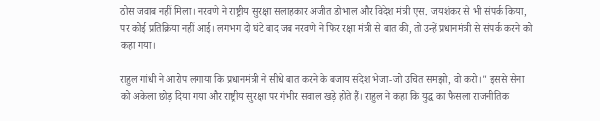ठोस जवाब नहीं मिला। नरवणे ने राष्ट्रीय सुरक्षा सलाहकार अजीत डोभाल और विदेश मंत्री एस. जयशंकर से भी संपर्क किया, पर कोई प्रतिक्रिया नहीं आई। लगभग दो घंटे बाद जब नरवणे ने फिर रक्षा मंत्री से बात की, तो उन्हें प्रधानमंत्री से संपर्क करने को कहा गया।

राहुल गांधी ने आरोप लगाया कि प्रधानमंत्री ने सीधे बात करने के बजाय संदेश भेजा-जो उचित समझो, वो करो।" इससे सेना को अकेला छोड़ दिया गया और राष्ट्रीय सुरक्षा पर गंभीर सवाल खड़े होते हैं। राहुल ने कहा कि युद्ध का फैसला राजनीतिक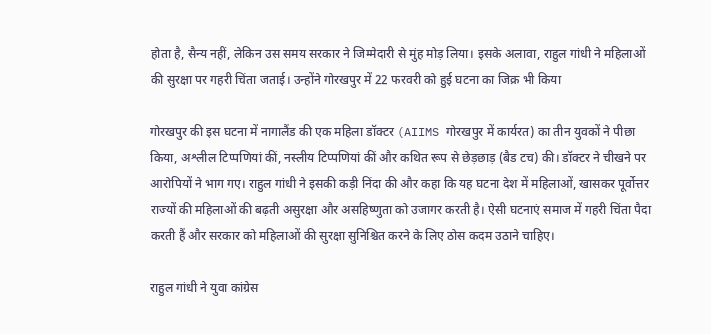होता है, सैन्य नहीं, लेकिन उस समय सरकार ने जिम्मेदारी से मुंह मोड़ लिया। इसके अलावा, राहुल गांधी ने महिलाओं की सुरक्षा पर गहरी चिंता जताई। उन्होंने गोरखपुर में 22 फरवरी को हुई घटना का जिक्र भी किया

गोरखपुर की इस घटना में नागालैंड की एक महिला डॉक्टर (AIIMS गोरखपुर में कार्यरत) का तीन युवकों ने पीछा किया, अश्लील टिप्पणियां कीं, नस्लीय टिप्पणियां कीं और कथित रूप से छेड़छाड़ (बैड टच) की। डॉक्टर ने चीखने पर आरोपियों ने भाग गए। राहुल गांधी ने इसकी कड़ी निंदा की और कहा कि यह घटना देश में महिलाओं, खासकर पूर्वोत्तर राज्यों की महिलाओं की बढ़ती असुरक्षा और असहिष्णुता को उजागर करती है। ऐसी घटनाएं समाज में गहरी चिंता पैदा करती हैं और सरकार को महिलाओं की सुरक्षा सुनिश्चित करने के लिए ठोस कदम उठाने चाहिए।

राहुल गांधी ने युवा कांग्रेस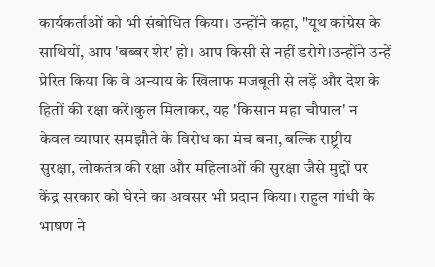कार्यकर्ताओं को भी संबोधित किया। उन्होंने कहा, "यूथ कांग्रेस के साथियों, आप 'बब्बर शेर' हो। आप किसी से नहीं डरोगे।उन्होंने उन्हें प्रेरित किया कि वे अन्याय के खिलाफ मजबूती से लड़ें और देश के हितों की रक्षा करें।कुल मिलाकर, यह 'किसान महा चौपाल' न केवल व्यापार समझौते के विरोध का मंच बना, बल्कि राष्ट्रीय सुरक्षा, लोकतंत्र की रक्षा और महिलाओं की सुरक्षा जैसे मुद्दों पर केंद्र सरकार को घेरने का अवसर भी प्रदान किया। राहुल गांधी के भाषण ने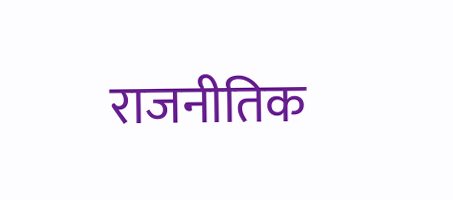राजनीतिक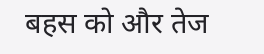बहस को और तेज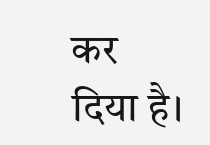कर दिया है।